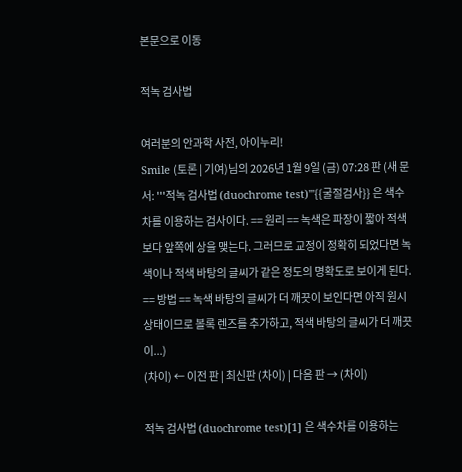본문으로 이동

적녹 검사법

여러분의 안과학 사전, 아이누리!
Smile (토론 | 기여)님의 2026년 1월 9일 (금) 07:28 판 (새 문서: '''적녹 검사법 (duochrome test)'''{{굴절검사}} 은 색수차를 이용하는 검사이다. == 원리 == 녹색은 파장이 짧아 적색보다 앞쪽에 상을 맺는다. 그러므로 교정이 정확히 되었다면 녹색이나 적색 바탕의 글씨가 같은 정도의 명확도로 보이게 된다. == 방법 == 녹색 바탕의 글씨가 더 깨끗이 보인다면 아직 원시 상태이므로 볼록 렌즈를 추가하고, 적색 바탕의 글씨가 더 깨끗이...)
(차이) ← 이전 판 | 최신판 (차이) | 다음 판 → (차이)

적녹 검사법 (duochrome test)[1] 은 색수차를 이용하는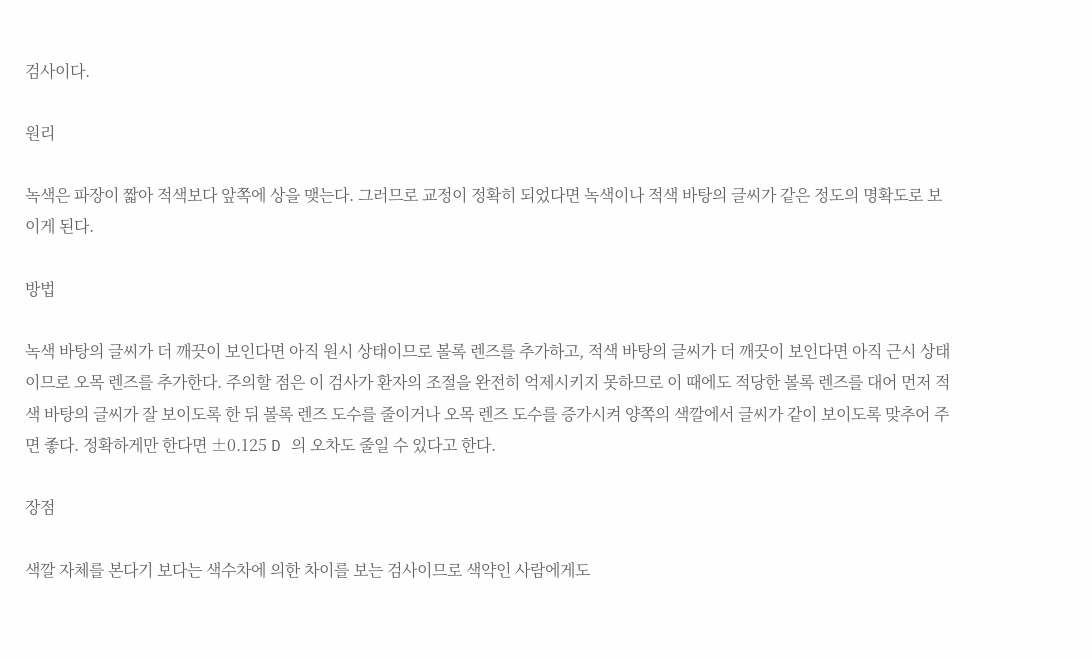검사이다.

원리

녹색은 파장이 짧아 적색보다 앞쪽에 상을 맺는다. 그러므로 교정이 정확히 되었다면 녹색이나 적색 바탕의 글씨가 같은 정도의 명확도로 보이게 된다.

방법

녹색 바탕의 글씨가 더 깨끗이 보인다면 아직 원시 상태이므로 볼록 렌즈를 추가하고, 적색 바탕의 글씨가 더 깨끗이 보인다면 아직 근시 상태이므로 오목 렌즈를 추가한다. 주의할 점은 이 검사가 환자의 조절을 완전히 억제시키지 못하므로 이 때에도 적당한 볼록 렌즈를 대어 먼저 적색 바탕의 글씨가 잘 보이도록 한 뒤 볼록 렌즈 도수를 줄이거나 오목 렌즈 도수를 증가시켜 양쪽의 색깔에서 글씨가 같이 보이도록 맞추어 주면 좋다. 정확하게만 한다면 ±0.125 D 의 오차도 줄일 수 있다고 한다.

장점

색깔 자체를 본다기 보다는 색수차에 의한 차이를 보는 검사이므로 색약인 사람에게도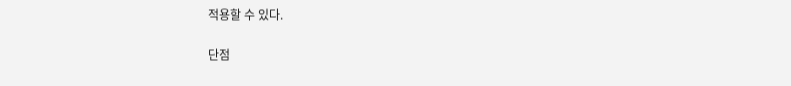적용할 수 있다.

단점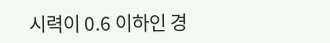시력이 0.6 이하인 경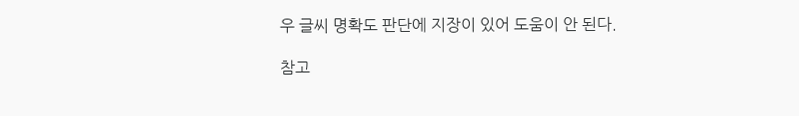우 글씨 명확도 판단에 지장이 있어 도움이 안 된다.

참고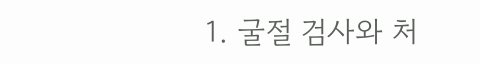1. 굴절 검사와 처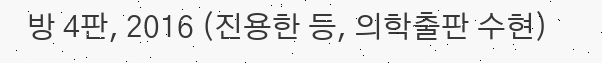방 4판, 2016 (진용한 등, 의학출판 수현)